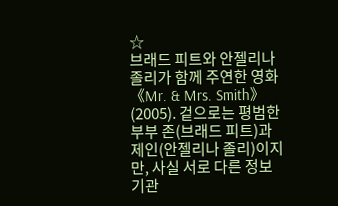☆
브래드 피트와 안젤리나 졸리가 함께 주연한 영화 《Mr. & Mrs. Smith》(2005). 겉으로는 평범한 부부 존(브래드 피트)과 제인(안젤리나 졸리)이지만, 사실 서로 다른 정보기관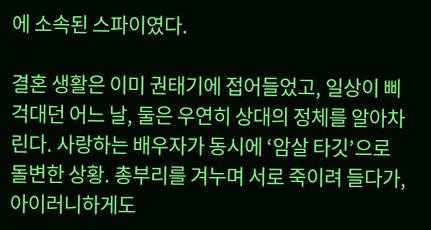에 소속된 스파이였다.

결혼 생활은 이미 권태기에 접어들었고, 일상이 삐걱대던 어느 날, 둘은 우연히 상대의 정체를 알아차린다. 사랑하는 배우자가 동시에 ‘암살 타깃’으로 돌변한 상황. 총부리를 겨누며 서로 죽이려 들다가, 아이러니하게도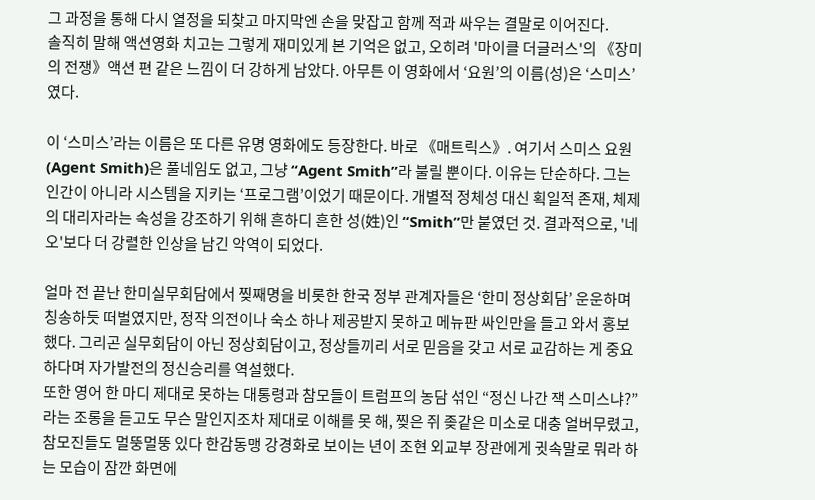그 과정을 통해 다시 열정을 되찾고 마지막엔 손을 맞잡고 함께 적과 싸우는 결말로 이어진다.
솔직히 말해 액션영화 치고는 그렇게 재미있게 본 기억은 없고, 오히려 '마이클 더글러스'의 《장미의 전쟁》액션 편 같은 느낌이 더 강하게 남았다. 아무튼 이 영화에서 ‘요원’의 이름(성)은 ‘스미스’였다.

이 ‘스미스’라는 이름은 또 다른 유명 영화에도 등장한다. 바로 《매트릭스》. 여기서 스미스 요원(Agent Smith)은 풀네임도 없고, 그냥 “Agent Smith”라 불릴 뿐이다. 이유는 단순하다. 그는 인간이 아니라 시스템을 지키는 ‘프로그램’이었기 때문이다. 개별적 정체성 대신 획일적 존재, 체제의 대리자라는 속성을 강조하기 위해 흔하디 흔한 성(姓)인 “Smith”만 붙였던 것. 결과적으로, '네오'보다 더 강렬한 인상을 남긴 악역이 되었다.

얼마 전 끝난 한미실무회담에서 찢째명을 비롯한 한국 정부 관계자들은 ‘한미 정상회담’ 운운하며 칭송하듯 떠벌였지만, 정작 의전이나 숙소 하나 제공받지 못하고 메뉴판 싸인만을 들고 와서 홍보했다. 그리곤 실무회담이 아닌 정상회담이고, 정상들끼리 서로 믿음을 갖고 서로 교감하는 게 중요하다며 자가발전의 정신승리를 역설했다.
또한 영어 한 마디 제대로 못하는 대통령과 참모들이 트럼프의 농담 섞인 “정신 나간 잭 스미스냐?”라는 조롱을 듣고도 무슨 말인지조차 제대로 이해를 못 해, 찢은 쥐 좆같은 미소로 대충 얼버무렸고, 참모진들도 멀뚱멀뚱 있다 한감동맹 강경화로 보이는 년이 조현 외교부 장관에게 귓속말로 뭐라 하는 모습이 잠깐 화면에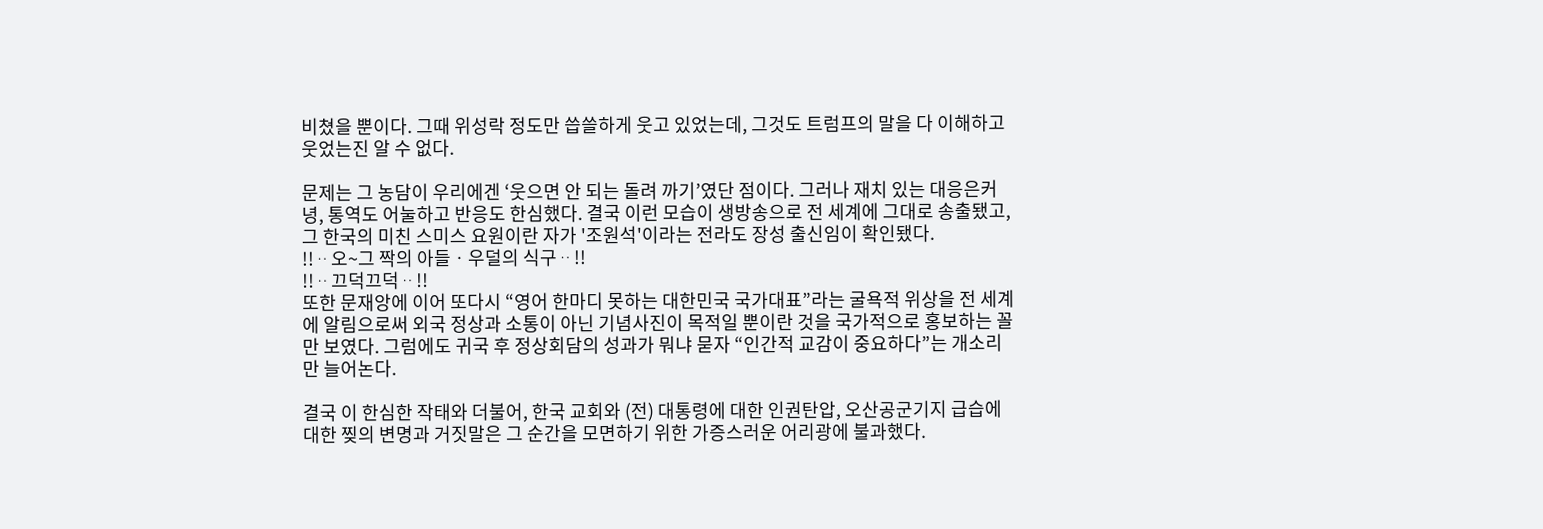비쳤을 뿐이다. 그때 위성락 정도만 씁쓸하게 웃고 있었는데, 그것도 트럼프의 말을 다 이해하고 웃었는진 알 수 없다.

문제는 그 농담이 우리에겐 ‘웃으면 안 되는 돌려 까기’였단 점이다. 그러나 재치 있는 대응은커녕, 통역도 어눌하고 반응도 한심했다. 결국 이런 모습이 생방송으로 전 세계에 그대로 송출됐고, 그 한국의 미친 스미스 요원이란 자가 '조원석'이라는 전라도 장성 출신임이 확인됐다.
!!ᆢ오~그 짝의 아들ㆍ우덜의 식구ᆢ!!
!!ᆢ끄덕끄덕ᆢ!!
또한 문재앙에 이어 또다시 “영어 한마디 못하는 대한민국 국가대표”라는 굴욕적 위상을 전 세계에 알림으로써 외국 정상과 소통이 아닌 기념사진이 목적일 뿐이란 것을 국가적으로 홍보하는 꼴만 보였다. 그럼에도 귀국 후 정상회담의 성과가 뭐냐 묻자 “인간적 교감이 중요하다”는 개소리만 늘어논다.

결국 이 한심한 작태와 더불어, 한국 교회와 (전) 대통령에 대한 인권탄압, 오산공군기지 급습에 대한 찢의 변명과 거짓말은 그 순간을 모면하기 위한 가증스러운 어리광에 불과했다.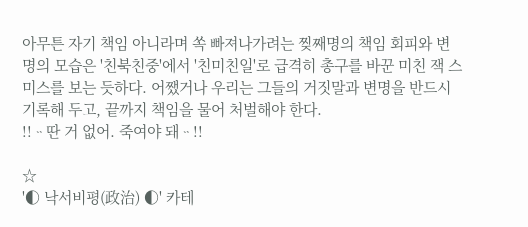아무튼 자기 책임 아니라며 쏙 빠져나가려는 찢째명의 책임 회피와 변명의 모습은 '친북친중'에서 '친미친일'로 급격히 총구를 바꾼 미친 잭 스미스를 보는 듯하다. 어쨌거나 우리는 그들의 거짓말과 변명을 반드시 기록해 두고, 끝까지 책임을 물어 처벌해야 한다.
!!ᆢ딴 거 없어. 죽여야 돼ᆢ!!

☆
'◐ 낙서비평(政治) ◐' 카테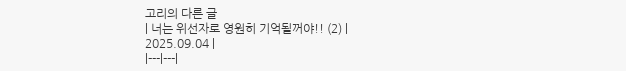고리의 다른 글
| 너는 위선자로 영원히 기억될꺼야!! (2) | 2025.09.04 |
|---|---|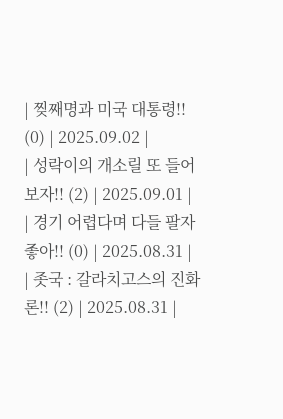| 찢째명과 미국 대통령!! (0) | 2025.09.02 |
| 성락이의 개소릴 또 들어보자!! (2) | 2025.09.01 |
| 경기 어렵다며 다들 팔자 좋아!! (0) | 2025.08.31 |
| 좃국 : 갈라치고스의 진화론!! (2) | 2025.08.31 |